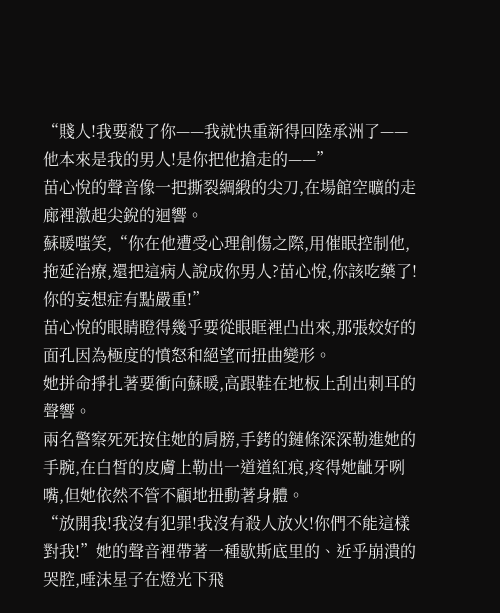“賤人!我要殺了你——我就快重新得回陸承洲了——他本來是我的男人!是你把他搶走的——”
苗心悅的聲音像一把撕裂綢緞的尖刀,在場館空曠的走廊裡激起尖銳的迴響。
蘇暖嗤笑,“你在他遭受心理創傷之際,用催眠控制他,拖延治療,還把這病人說成你男人?苗心悅,你該吃藥了!你的妄想症有點嚴重!”
苗心悅的眼睛瞪得幾乎要從眼眶裡凸出來,那張姣好的面孔因為極度的憤怒和絕望而扭曲變形。
她拼命掙扎著要衝向蘇暖,高跟鞋在地板上刮出刺耳的聲響。
兩名警察死死按住她的肩膀,手銬的鏈條深深勒進她的手腕,在白皙的皮膚上勒出一道道紅痕,疼得她齜牙咧嘴,但她依然不管不顧地扭動著身體。
“放開我!我沒有犯罪!我沒有殺人放火!你們不能這樣對我!”她的聲音裡帶著一種歇斯底里的、近乎崩潰的哭腔,唾沫星子在燈光下飛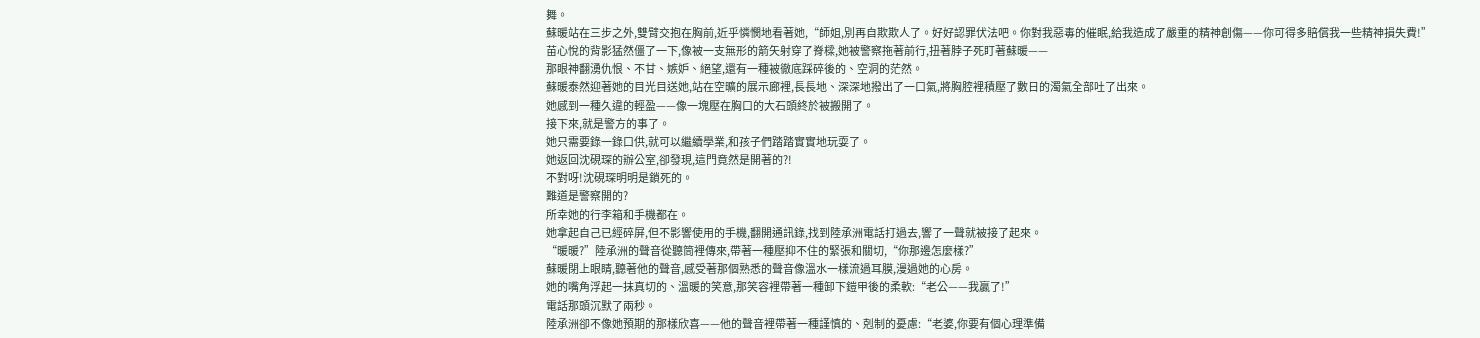舞。
蘇暖站在三步之外,雙臂交抱在胸前,近乎憐憫地看著她,“師姐,別再自欺欺人了。好好認罪伏法吧。你對我惡毒的催眠,給我造成了嚴重的精神創傷——你可得多賠償我一些精神損失費!”
苗心悅的背影猛然僵了一下,像被一支無形的箭矢射穿了脊樑,她被警察拖著前行,扭著脖子死盯著蘇暖——
那眼神翻湧仇恨、不甘、嫉妒、絕望,還有一種被徹底踩碎後的、空洞的茫然。
蘇暖泰然迎著她的目光目送她,站在空曠的展示廊裡,長長地、深深地撥出了一口氣,將胸腔裡積壓了數日的濁氣全部吐了出來。
她感到一種久違的輕盈——像一塊壓在胸口的大石頭終於被搬開了。
接下來,就是警方的事了。
她只需要錄一錄口供,就可以繼續學業,和孩子們踏踏實實地玩耍了。
她返回沈硯琛的辦公室,卻發現,這門竟然是開著的?!
不對呀!沈硯琛明明是鎖死的。
難道是警察開的?
所幸她的行李箱和手機都在。
她拿起自己已經碎屏,但不影響使用的手機,翻開通訊錄,找到陸承洲電話打過去,響了一聲就被接了起來。
“暖暖?”陸承洲的聲音從聽筒裡傳來,帶著一種壓抑不住的緊張和關切,“你那邊怎麼樣?”
蘇暖閉上眼睛,聽著他的聲音,感受著那個熟悉的聲音像溫水一樣流過耳膜,漫過她的心房。
她的嘴角浮起一抹真切的、溫暖的笑意,那笑容裡帶著一種卸下鎧甲後的柔軟:“老公——我贏了!”
電話那頭沉默了兩秒。
陸承洲卻不像她預期的那樣欣喜——他的聲音裡帶著一種謹慎的、剋制的憂慮:“老婆,你要有個心理準備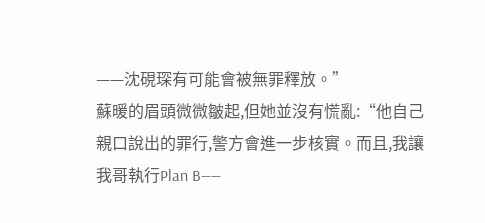——沈硯琛有可能會被無罪釋放。”
蘇暖的眉頭微微皺起,但她並沒有慌亂:“他自己親口說出的罪行,警方會進一步核實。而且,我讓我哥執行Plan B——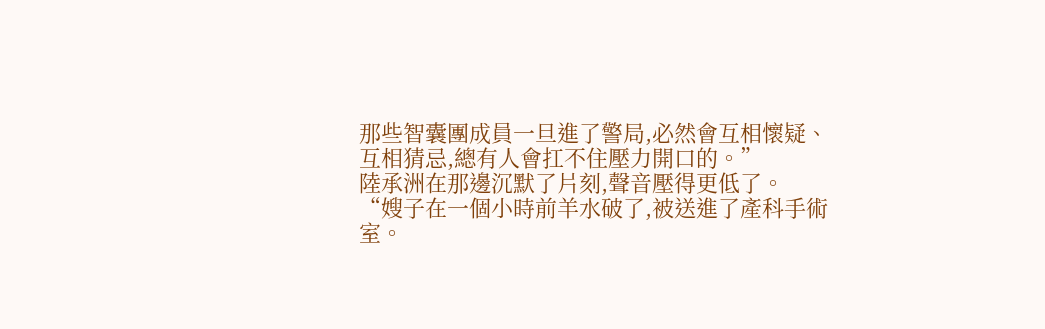那些智囊團成員一旦進了警局,必然會互相懷疑、互相猜忌,總有人會扛不住壓力開口的。”
陸承洲在那邊沉默了片刻,聲音壓得更低了。
“嫂子在一個小時前羊水破了,被送進了產科手術室。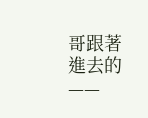哥跟著進去的——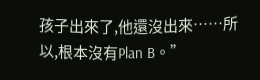孩子出來了,他還沒出來……所以,根本沒有Plan B。”